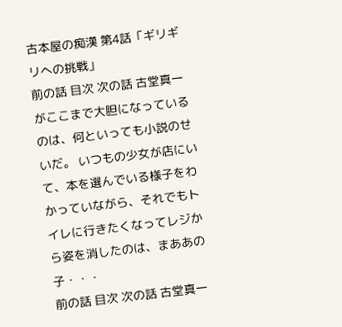古本屋の痴漢 第4話「ギリギリへの挑戦」
前の話 目次 次の話 古堂真一がここまで大胆になっているのは、何といっても小説のせいだ。 いつもの少女が店にいて、本を選んでいる様子をわかっていながら、それでもトイレに行きたくなってレジから姿を消したのは、まああの子・・・
前の話 目次 次の話 古堂真一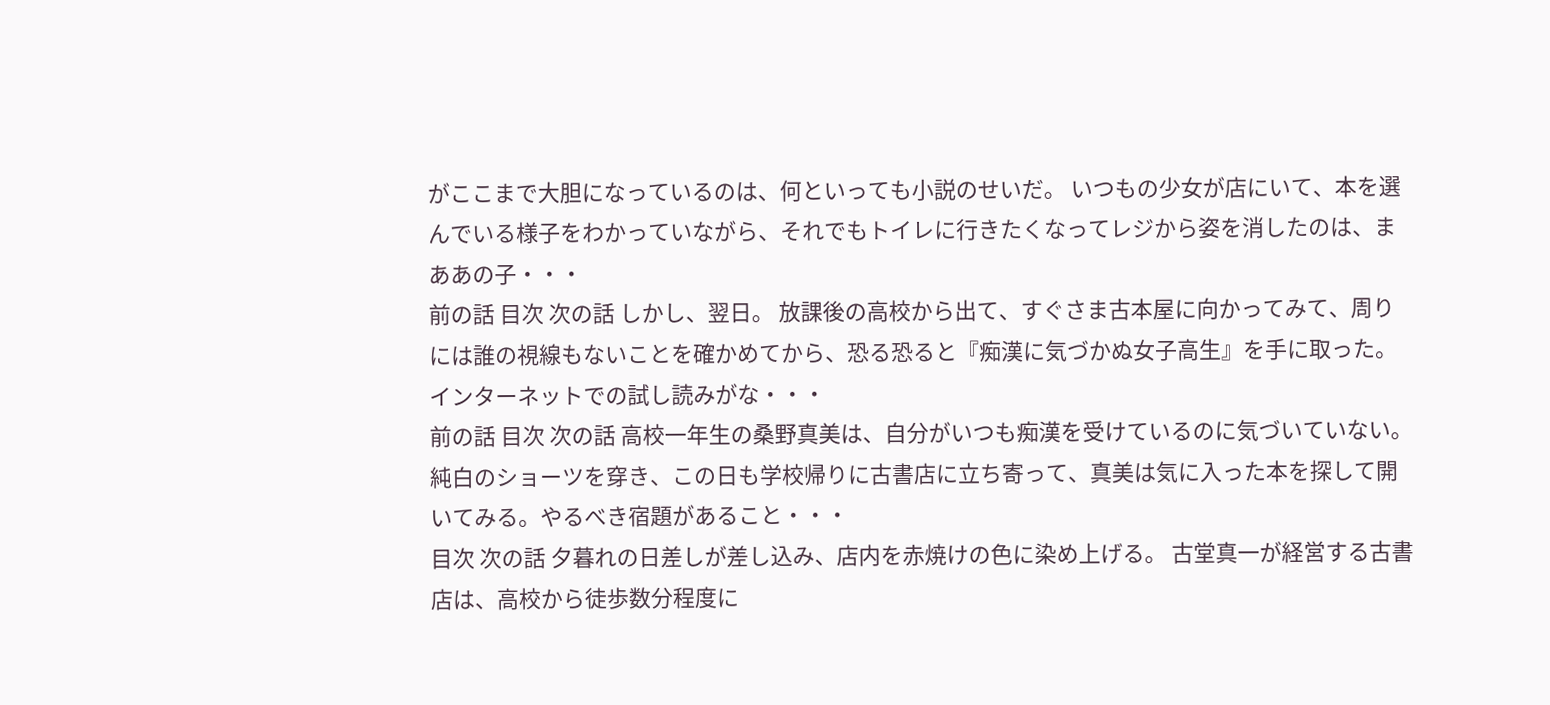がここまで大胆になっているのは、何といっても小説のせいだ。 いつもの少女が店にいて、本を選んでいる様子をわかっていながら、それでもトイレに行きたくなってレジから姿を消したのは、まああの子・・・
前の話 目次 次の話 しかし、翌日。 放課後の高校から出て、すぐさま古本屋に向かってみて、周りには誰の視線もないことを確かめてから、恐る恐ると『痴漢に気づかぬ女子高生』を手に取った。 インターネットでの試し読みがな・・・
前の話 目次 次の話 高校一年生の桑野真美は、自分がいつも痴漢を受けているのに気づいていない。 純白のショーツを穿き、この日も学校帰りに古書店に立ち寄って、真美は気に入った本を探して開いてみる。やるべき宿題があること・・・
目次 次の話 夕暮れの日差しが差し込み、店内を赤焼けの色に染め上げる。 古堂真一が経営する古書店は、高校から徒歩数分程度に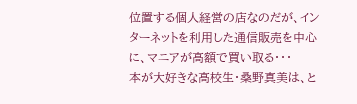位置する個人経営の店なのだが、インターネットを利用した通信販売を中心に、マニアが高額で買い取る・・・
本が大好きな高校生・桑野真美は、と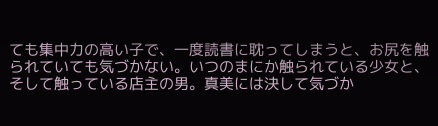ても集中力の高い子で、一度読書に耽ってしまうと、お尻を触られていても気づかない。いつのまにか触られている少女と、そして触っている店主の男。真美には決して気づか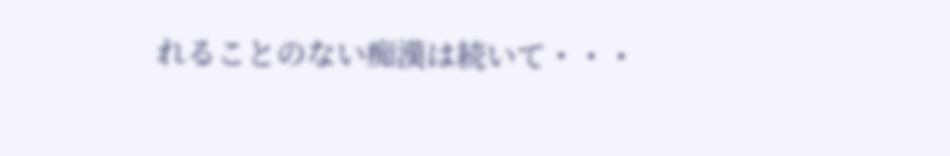れることのない痴漢は続いて・・・